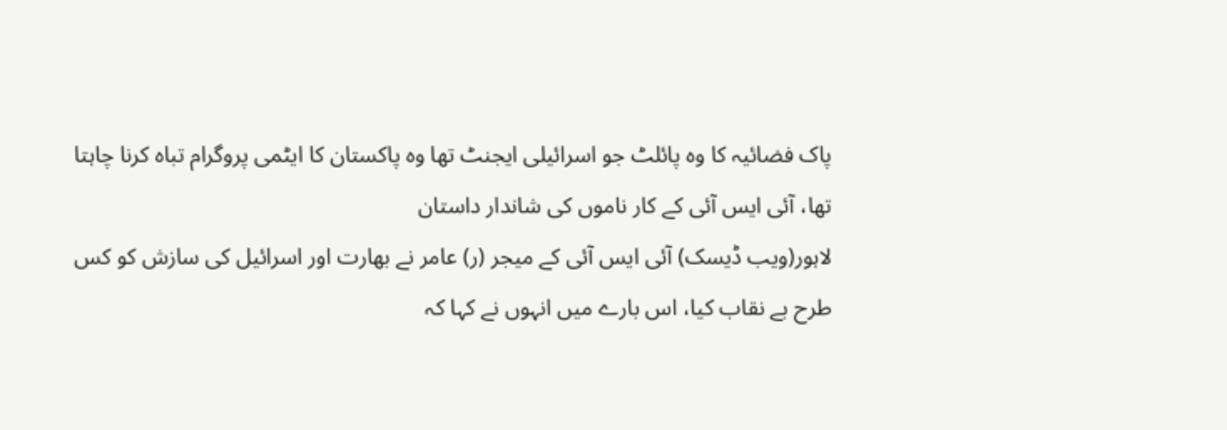پاک فضائیہ کا وہ پائلٹ جو اسرائیلی ایجنٹ تھا وہ پاکستان کا ایٹمی پروگرام تباہ کرنا چاہتا تھا، آئی ایس آئی کے کار ناموں کی شاندار داستان
لاہور(ویب ڈیسک) آئی ایس آئی کے میجر (ر) عامر نے بھارت اور اسرائیل کی سازش کو کس طرح بے نقاب کیا، اس بارے میں انہوں نے کہا کہ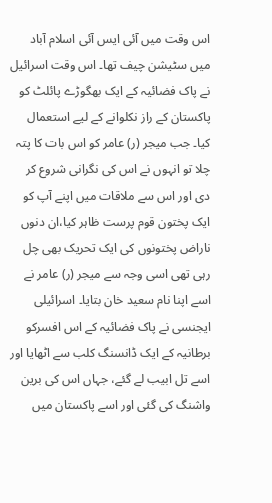اس وقت میں آئی ایس آئی اسلام آباد میں سٹیشن چیف تھا۔ اس وقت اسرائیل نے پاک فضائیہ کے ایک بھگوڑے پائلٹ کو پاکستان کے راز نکلوانے کے لیے استعمال کیا۔ جب میجر (ر) عامر کو اس بات کا پتہ چلا تو انہوں نے اس کی نگرانی شروع کر دی اور اس سے ملاقات میں اپنے آپ کو ایک پختون قوم پرست ظاہر کیا،ان دنوں ناراض پختونوں کی ایک تحریک بھی چل رہی تھی اسی وجہ سے میجر (ر) عامر نے اسے اپنا نام سعید خان بتایا۔ اسرائیلی ایجنسی نے پاک فضائیہ کے اس افسرکو برطانیہ کے ایک ڈانسنگ کلب سے اٹھایا اور اسے تل ابیب لے گئے، جہاں اس کی برین واشنگ کی گئی اور اسے پاکستان میں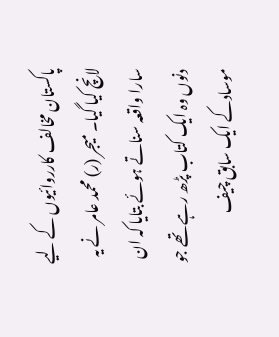پاکستان مخالف کارروائیوں کے لیے لانچ کیا گیا۔ میجر (ر) محمد عامر نے یہ سارا واقعہ سناتے ہوئے بتایا کہ ان دنوں وہ ایک کتاب پڑھ رہے تھے جو موسادکے ایک سابق چیف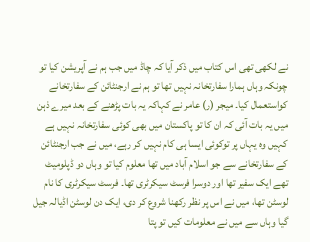نے لکھی تھی اس کتاب میں ذکر آیا کہ چاڈ میں جب ہم نے آپریشن کیا تو چونکہ وہاں ہمارا سفارتخانہ نہیں تھا تو ہم نے ارجنٹائن کے سفارتخانے کواستعمال کیا۔ میجر (ر) عامر نے کہاکہ یہ بات پڑھنے کے بعد میرے ذہن میں یہ بات آئی کہ ان کا تو پاکستان میں بھی کوئی سفارتخانہ نہیں ہے کہیں وہ یہاں پر توکوئی ایسا ہی کام نہیں کر رہے، میں نے جب ارجنٹائن کے سفارتخانے سے جو اسلام آباد میں تھا معلوم کیا تو وہاں دو ڈپلومیٹ تھے ایک سفیر تھا اور دوسرا فرسٹ سیکرٹری تھا۔ فرسٹ سیکرٹری کا نام لوسٹن تھا، میں نے اس پر نظر رکھنا شروع کر دی، ایک دن لوسٹن اڈیالہ جیل گیا وہاں سے میں نے معلومات کیں تو پتا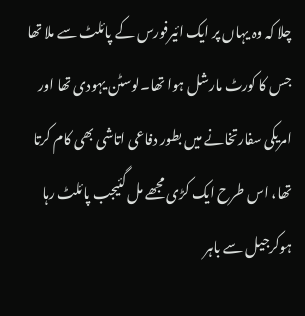چلا کہ وہ یہاں پر ایک ائیرفورس کے پائلٹ سے ملا تھا جس کا کورٹ مارشل ہوا تھا۔لوسٹن یہودی تھا اور امریکی سفارتخانے میں بطور دفاعی اتاشی بھی کام کرتا تھا، اس طرح ایک کڑی مجھے مل گئیجب پائلٹ رہا ہوکرجیل سے باہر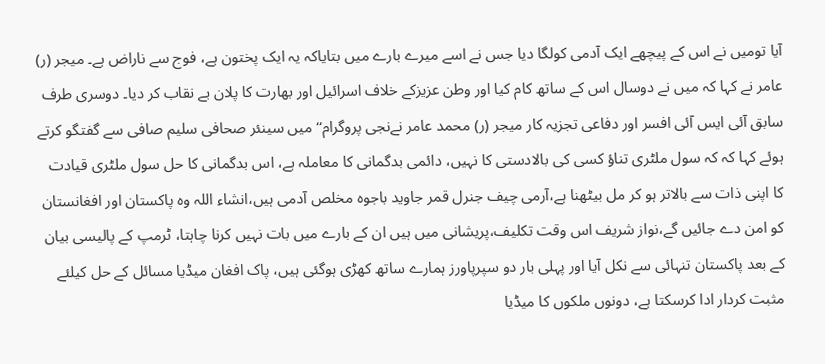آیا تومیں نے اس کے پیچھے ایک آدمی کولگا دیا جس نے اسے میرے بارے میں بتایاکہ یہ ایک پختون ہے، فوج سے ناراض ہے۔ میجر (ر) عامر نے کہا کہ میں نے دوسال اس کے ساتھ کام کیا اور وطن عزیزکے خلاف اسرائیل اور بھارت کا پلان بے نقاب کر دیا۔ دوسری طرف سابق آئی ایس آئی افسر اور دفاعی تجزیہ کار میجر (ر) محمد عامر نےنجی پروگرام‘‘ میں سینئر صحافی سلیم صافی سے گفتگو کرتے ہوئے کہا کہ کہ سول ملٹری تناؤ کسی کی بالادستی کا نہیں، دائمی بدگمانی کا معاملہ ہے، اس بدگمانی کا حل سول ملٹری قیادت کا اپنی ذات سے بالاتر ہو کر مل بیٹھنا ہے،آرمی چیف جنرل قمر جاوید باجوہ مخلص آدمی ہیں،انشاء اللہ وہ پاکستان اور افغانستان کو امن دے جائیں گے،نواز شریف اس وقت تکلیف،پریشانی میں ہیں ان کے بارے میں بات نہیں کرنا چاہتا، ٹرمپ کے پالیسی بیان کے بعد پاکستان تنہائی سے نکل آیا اور پہلی بار دو سپرپاورز ہمارے ساتھ کھڑی ہوگئی ہیں، پاک افغان میڈیا مسائل کے حل کیلئے مثبت کردار ادا کرسکتا ہے، دونوں ملکوں کا میڈیا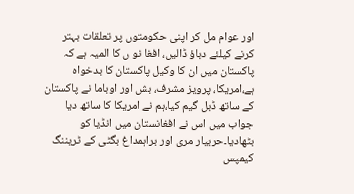اور عوام مل کر اپنی حکومتوں پر تعلقات بہتر کرنے کیلئے دباؤ ڈالیں، افغا نو ں کا المیہ ہے کہ پاکستان میں ان کا وکیل پاکستان کا بدخواہ ہے،امریکا، پرویز مشرف، بش اور اوباما نے پاکستان کے ساتھ ڈبل گیم کیا،ہم نے امریکا کا ساتھ دیا جواب میں اس نے افغانستان میں انڈیا کو بٹھادیا۔حربیار مری اور براہمداغ بگٹی کے ٹریننگ کیمپس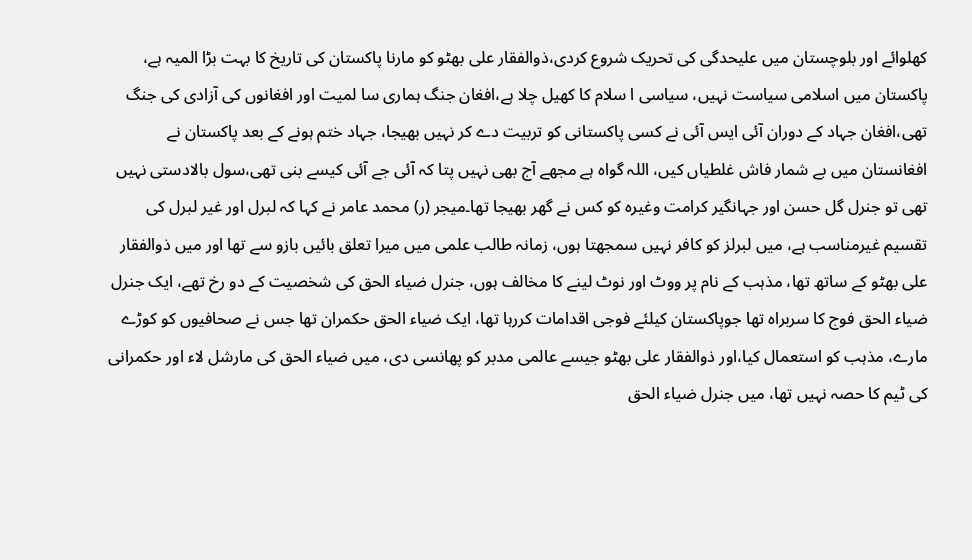کھلوائے اور بلوچستان میں علیحدگی کی تحریک شروع کردی،ذوالفقار علی بھٹو کو مارنا پاکستان کی تاریخ کا بہت بڑا المیہ ہے، پاکستان میں اسلامی سیاست نہیں، سیاسی ا سلام کا کھیل چلا ہے،افغان جنگ ہماری سا لمیت اور افغانوں کی آزادی کی جنگ تھی،افغان جہاد کے دوران آئی ایس آئی نے کسی پاکستانی کو تربیت دے کر نہیں بھیجا، جہاد ختم ہونے کے بعد پاکستان نے افغانستان میں بے شمار فاش غلطیاں کیں، اللہ گواہ ہے مجھے آج بھی نہیں پتا کہ آئی جے آئی کیسے بنی تھی،سول بالادستی نہیں تھی تو جنرل گل حسن اور جہانگیر کرامت وغیرہ کو کس نے گھر بھیجا تھا۔میجر (ر) محمد عامر نے کہا کہ لبرل اور غیر لبرل کی تقسیم غیرمناسب ہے، میں لبرلز کو کافر نہیں سمجھتا ہوں، زمانہ طالب علمی میں میرا تعلق بائیں بازو سے تھا اور میں ذوالفقار علی بھٹو کے ساتھ تھا، مذہب کے نام پر ووٹ اور نوٹ لینے کا مخالف ہوں، جنرل ضیاء الحق کی شخصیت کے دو رخ تھے، ایک جنرل ضیاء الحق فوج کا سربراہ تھا جوپاکستان کیلئے فوجی اقدامات کررہا تھا، ایک ضیاء الحق حکمران تھا جس نے صحافیوں کو کوڑے مارے، مذہب کو استعمال کیا،اور ذوالفقار علی بھٹو جیسے عالمی مدبر کو پھانسی دی، میں ضیاء الحق کی مارشل لاء اور حکمرانی کی ٹیم کا حصہ نہیں تھا، میں جنرل ضیاء الحق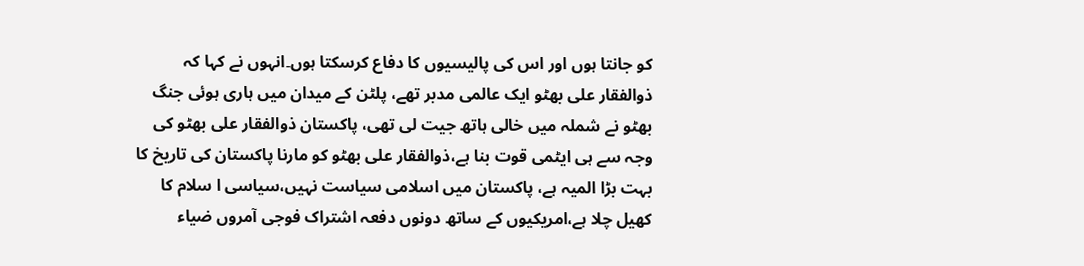کو جانتا ہوں اور اس کی پالیسیوں کا دفاع کرسکتا ہوں۔انہوں نے کہا کہ ذوالفقار علی بھٹو ایک عالمی مدبر تھے، پلٹن کے میدان میں ہاری ہوئی جنگ بھٹو نے شملہ میں خالی ہاتھ جیت لی تھی، پاکستان ذوالفقار علی بھٹو کی وجہ سے ہی ایٹمی قوت بنا ہے،ذوالفقار علی بھٹو کو مارنا پاکستان کی تاریخ کا بہت بڑا المیہ ہے، پاکستان میں اسلامی سیاست نہیں،سیاسی ا سلام کا کھیل چلا ہے،امریکیوں کے ساتھ دونوں دفعہ اشتراک فوجی آمروں ضیاء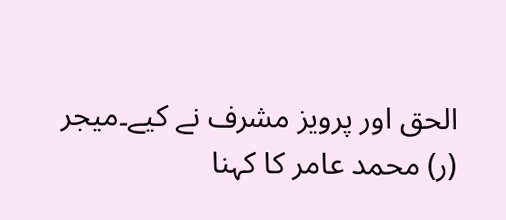الحق اور پرویز مشرف نے کیے۔میجر (ر) محمد عامر کا کہنا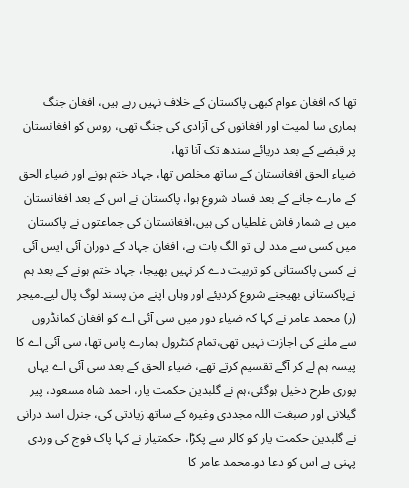تھا کہ افغان عوام کبھی پاکستان کے خلاف نہیں رہے ہیں، افغان جنگ ہماری سا لمیت اور افغانوں کی آزادی کی جنگ تھی، روس کو افغانستان پر قبضے کے بعد دریائے سندھ تک آنا تھا،
ضیاء الحق افغانستان کے ساتھ مخلص تھا، جہاد ختم ہونے اور ضیاء الحق کے مارے جانے کے بعد فساد شروع ہوا، پاکستان نے اس کے بعد افغانستان میں بے شمار فاش غلطیاں کی ہیں،افغانستان کی جماعتوں نے پاکستان میں کسی سے مدد لی تو الگ بات ہے، افغان جہاد کے دوران آئی ایس آئی نے کسی پاکستانی کو تربیت دے کر نہیں بھیجا، جہاد ختم ہونے کے بعد ہم نےپاکستانی بھیجنے شروع کردیئے اور وہاں اپنے من پسند لوگ پال لیے۔میجر (ر) محمد عامر نے کہا کہ ضیاء دور میں سی آئی اے کو افغان کمانڈروں سے ملنے کی اجازت نہیں تھی،تمام کنٹرول ہمارے پاس تھا، سی آئی اے کا پیسہ ہم لے کر آگے تقسیم کرتے تھے، ضیاء الحق کے بعد سی آئی اے یہاں پوری طرح دخیل ہوگئی،ہم نے گلبدین حکمت یار، احمد شاہ مسعود، پیر گیلانی اور صبغت اللہ مجددی وغیرہ کے ساتھ زیادتی کی، جنرل اسد درانی نے گلبدین حکمت یار کو کالر سے پکڑا، حکمتیار نے کہا پاک فوج کی وردی پہنی ہے اس کو دعا دو۔محمد عامر کا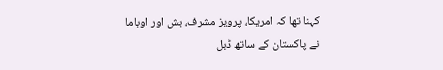کہنا تھا کہ امریکا، پرویز مشرف، بش اور اوباما نے پاکستان کے ساتھ ڈبل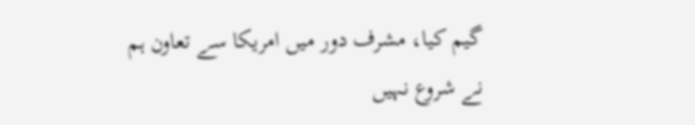گیم کیا، مشرف دور میں امریکا سے تعاون ہم نے شروع نہیں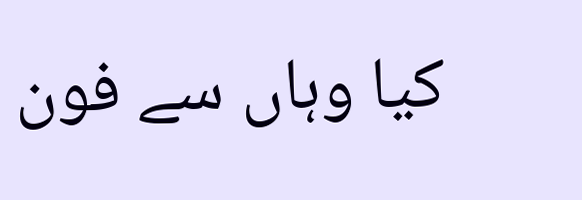کیا وہاں سے فون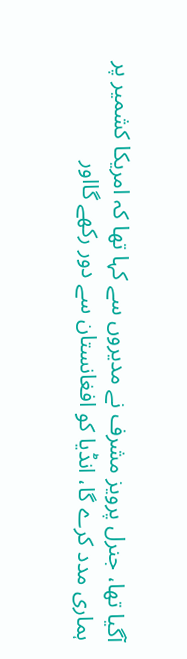آگیا تھا، جنرل پرویز مشرف نے مدیروں سے کہا تھا کہ امریکا کشمیر پر ہماری مدد کرے گا، انڈیا کو افغانستان سے دور رکھے گااور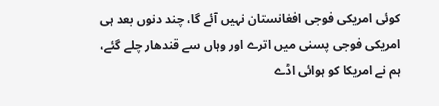کوئی امریکی فوجی افغانستان نہیں آئے گا، چند دنوں بعد ہی امریکی فوجی پسنی میں اترے اور وہاں سے قندھار چلے گئے، ہم نے امریکا کو ہوائی اڈے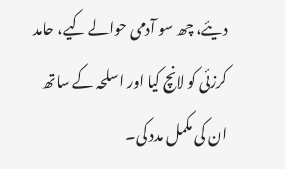دیئے، چھ سو آدمی حوالے کیے، حامد کرزئی کو لانچ کیا اور اسلحہ کے ساتھ ان کی مکمل مدد کی۔